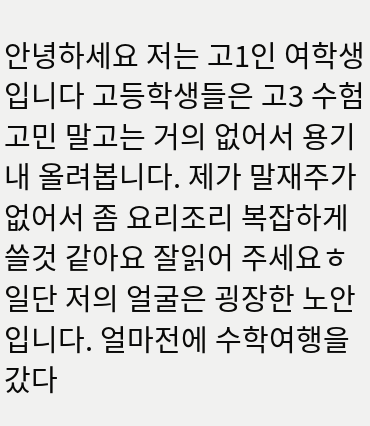안녕하세요 저는 고1인 여학생입니다 고등학생들은 고3 수험고민 말고는 거의 없어서 용기내 올려봅니다. 제가 말재주가 없어서 좀 요리조리 복잡하게 쓸것 같아요 잘읽어 주세요ㅎ 일단 저의 얼굴은 굉장한 노안입니다. 얼마전에 수학여행을 갔다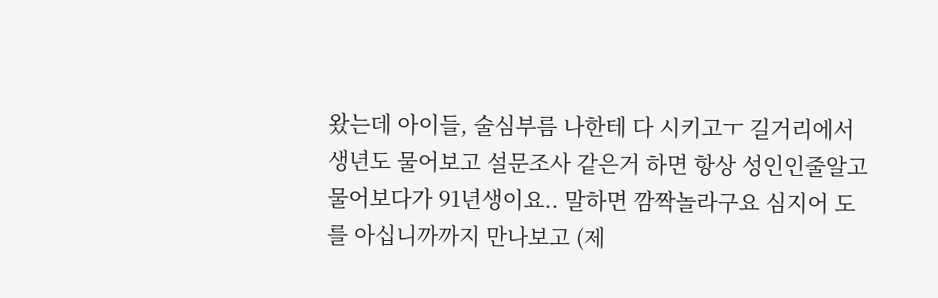왔는데 아이들, 술심부름 나한테 다 시키고ㅜ 길거리에서 생년도 물어보고 설문조사 같은거 하면 항상 성인인줄알고 물어보다가 91년생이요.. 말하면 깜짝놀라구요 심지어 도를 아십니까까지 만나보고 (제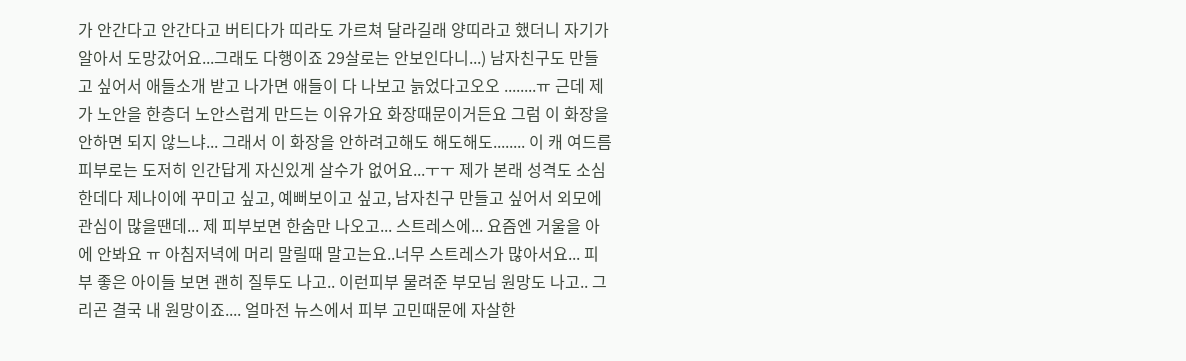가 안간다고 안간다고 버티다가 띠라도 가르쳐 달라길래 양띠라고 했더니 자기가 알아서 도망갔어요...그래도 다행이죠 29살로는 안보인다니...) 남자친구도 만들고 싶어서 애들소개 받고 나가면 애들이 다 나보고 늙었다고오오 ........ㅠ 근데 제가 노안을 한층더 노안스럽게 만드는 이유가요 화장때문이거든요 그럼 이 화장을 안하면 되지 않느냐... 그래서 이 화장을 안하려고해도 해도해도........ 이 캐 여드름 피부로는 도저히 인간답게 자신있게 살수가 없어요...ㅜㅜ 제가 본래 성격도 소심한데다 제나이에 꾸미고 싶고, 예뻐보이고 싶고, 남자친구 만들고 싶어서 외모에 관심이 많을땐데... 제 피부보면 한숨만 나오고... 스트레스에... 요즘엔 거울을 아에 안봐요 ㅠ 아침저녁에 머리 말릴때 말고는요..너무 스트레스가 많아서요... 피부 좋은 아이들 보면 괜히 질투도 나고.. 이런피부 물려준 부모님 원망도 나고.. 그리곤 결국 내 원망이죠.... 얼마전 뉴스에서 피부 고민때문에 자살한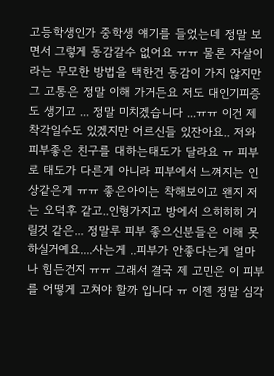고등학생인가 중학생 얘기를 들었는데 정말 보면서 그렇게 동감갈수 없어요 ㅠㅠ 물론 자살이라는 무모한 방법을 택한건 동감이 가지 않지만 그 고통은 정말 이해 가거든요 저도 대인기피증도 생기고 ... 정말 미치겠습니다 ...ㅠㅠ 이건 제 착각일수도 있겠지만 어르신들 있잔아요.. 저와 피부좋은 친구를 대하는태도가 달라요 ㅠ 피부로 태도가 다른게 아니라 피부에서 느껴지는 인상같은게 ㅠㅠ 좋은아이는 착해보이고 왠지 저는 오덕후 같고..인형가지고 방에서 으히히히 거릴것 같은... 정말루 피부 좋으신분들은 이해 못하실거예요....사는게 ..피부가 안좋다는게 얼마나 힘든건지 ㅠㅠ 그래서 결국 제 고민은 이 피부를 어떻게 고쳐야 할까 입니다 ㅠ 이젠 정말 심각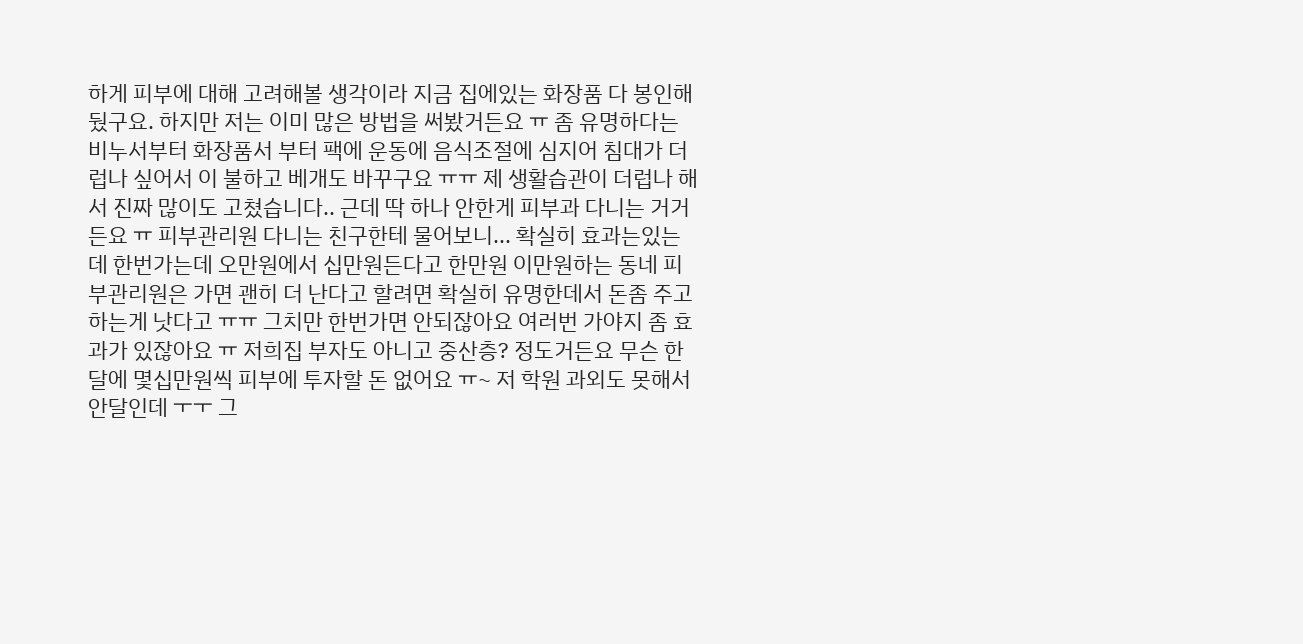하게 피부에 대해 고려해볼 생각이라 지금 집에있는 화장품 다 봉인해뒀구요. 하지만 저는 이미 많은 방법을 써봤거든요 ㅠ 좀 유명하다는 비누서부터 화장품서 부터 팩에 운동에 음식조절에 심지어 침대가 더럽나 싶어서 이 불하고 베개도 바꾸구요 ㅠㅠ 제 생활습관이 더럽나 해서 진짜 많이도 고쳤습니다.. 근데 딱 하나 안한게 피부과 다니는 거거든요 ㅠ 피부관리원 다니는 친구한테 물어보니... 확실히 효과는있는데 한번가는데 오만원에서 십만원든다고 한만원 이만원하는 동네 피부관리원은 가면 괜히 더 난다고 할려면 확실히 유명한데서 돈좀 주고 하는게 낫다고 ㅠㅠ 그치만 한번가면 안되잖아요 여러번 가야지 좀 효과가 있잖아요 ㅠ 저희집 부자도 아니고 중산층? 정도거든요 무슨 한달에 몇십만원씩 피부에 투자할 돈 없어요 ㅠ~ 저 학원 과외도 못해서 안달인데 ㅜㅜ 그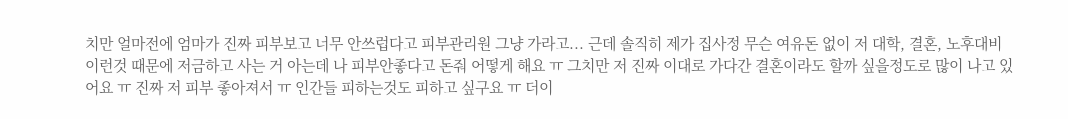치만 얼마전에 엄마가 진짜 피부보고 너무 안쓰럽다고 피부관리원 그냥 가라고... 근데 솔직히 제가 집사정 무슨 여유돈 없이 저 대학, 결혼, 노후대비 이런것 때문에 저금하고 사는 거 아는데 나 피부안좋다고 돈줘 어떻게 해요 ㅠ 그치만 저 진짜 이대로 가다간 결혼이라도 할까 싶을정도로 많이 나고 있어요 ㅠ 진짜 저 피부 좋아져서 ㅠ 인간들 피하는것도 피하고 싶구요 ㅠ 더이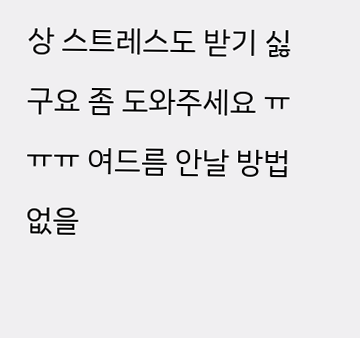상 스트레스도 받기 싫구요 좀 도와주세요 ㅠㅠㅠ 여드름 안날 방법 없을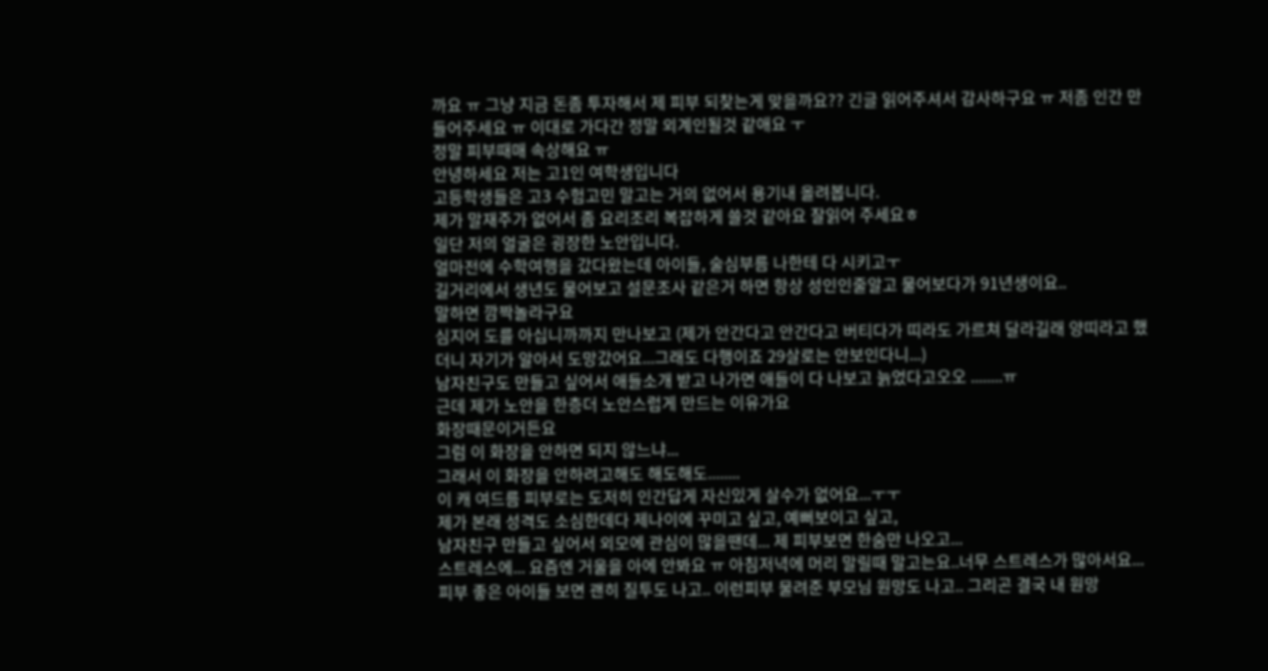까요 ㅠ 그냥 지금 돈좀 투자해서 제 피부 되찾는게 맞을까요?? 긴글 읽어주셔서 감사하구요 ㅠ 저좀 인간 만들어주세요 ㅠ 이대로 가다간 정말 외계인될것 같애요 ㅜ
정말 피부때매 속상해요 ㅠ
안녕하세요 저는 고1인 여학생입니다
고등학생들은 고3 수험고민 말고는 거의 없어서 용기내 올려봅니다.
제가 말재주가 없어서 좀 요리조리 복잡하게 쓸것 같아요 잘읽어 주세요ㅎ
일단 저의 얼굴은 굉장한 노안입니다.
얼마전에 수학여행을 갔다왔는데 아이들, 술심부름 나한테 다 시키고ㅜ
길거리에서 생년도 물어보고 설문조사 같은거 하면 항상 성인인줄알고 물어보다가 91년생이요..
말하면 깜짝놀라구요
심지어 도를 아십니까까지 만나보고 (제가 안간다고 안간다고 버티다가 띠라도 가르쳐 달라길래 양띠라고 했더니 자기가 알아서 도망갔어요...그래도 다행이죠 29살로는 안보인다니...)
남자친구도 만들고 싶어서 애들소개 받고 나가면 애들이 다 나보고 늙었다고오오 ........ㅠ
근데 제가 노안을 한층더 노안스럽게 만드는 이유가요
화장때문이거든요
그럼 이 화장을 안하면 되지 않느냐...
그래서 이 화장을 안하려고해도 해도해도........
이 캐 여드름 피부로는 도저히 인간답게 자신있게 살수가 없어요...ㅜㅜ
제가 본래 성격도 소심한데다 제나이에 꾸미고 싶고, 예뻐보이고 싶고,
남자친구 만들고 싶어서 외모에 관심이 많을땐데... 제 피부보면 한숨만 나오고...
스트레스에... 요즘엔 거울을 아에 안봐요 ㅠ 아침저녁에 머리 말릴때 말고는요..너무 스트레스가 많아서요... 피부 좋은 아이들 보면 괜히 질투도 나고.. 이런피부 물려준 부모님 원망도 나고.. 그리곤 결국 내 원망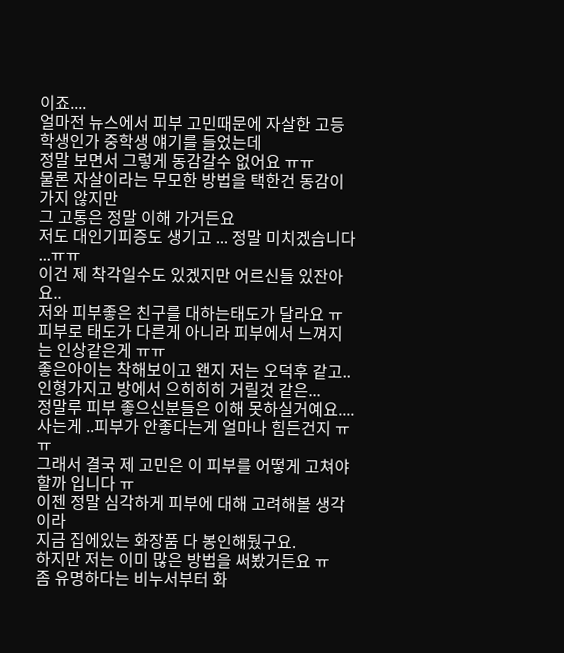이죠....
얼마전 뉴스에서 피부 고민때문에 자살한 고등학생인가 중학생 얘기를 들었는데
정말 보면서 그렇게 동감갈수 없어요 ㅠㅠ
물론 자살이라는 무모한 방법을 택한건 동감이 가지 않지만
그 고통은 정말 이해 가거든요
저도 대인기피증도 생기고 ... 정말 미치겠습니다 ...ㅠㅠ
이건 제 착각일수도 있겠지만 어르신들 있잔아요..
저와 피부좋은 친구를 대하는태도가 달라요 ㅠ
피부로 태도가 다른게 아니라 피부에서 느껴지는 인상같은게 ㅠㅠ
좋은아이는 착해보이고 왠지 저는 오덕후 같고..인형가지고 방에서 으히히히 거릴것 같은...
정말루 피부 좋으신분들은 이해 못하실거예요....사는게 ..피부가 안좋다는게 얼마나 힘든건지 ㅠㅠ
그래서 결국 제 고민은 이 피부를 어떻게 고쳐야 할까 입니다 ㅠ
이젠 정말 심각하게 피부에 대해 고려해볼 생각이라
지금 집에있는 화장품 다 봉인해뒀구요.
하지만 저는 이미 많은 방법을 써봤거든요 ㅠ
좀 유명하다는 비누서부터 화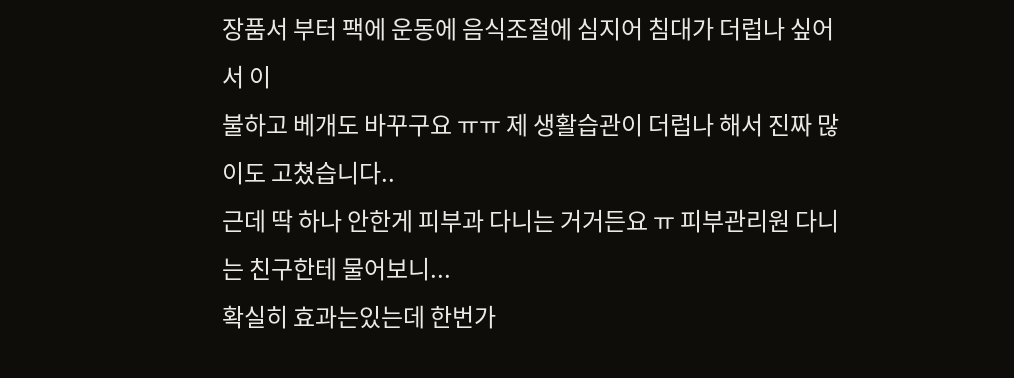장품서 부터 팩에 운동에 음식조절에 심지어 침대가 더럽나 싶어서 이
불하고 베개도 바꾸구요 ㅠㅠ 제 생활습관이 더럽나 해서 진짜 많이도 고쳤습니다..
근데 딱 하나 안한게 피부과 다니는 거거든요 ㅠ 피부관리원 다니는 친구한테 물어보니...
확실히 효과는있는데 한번가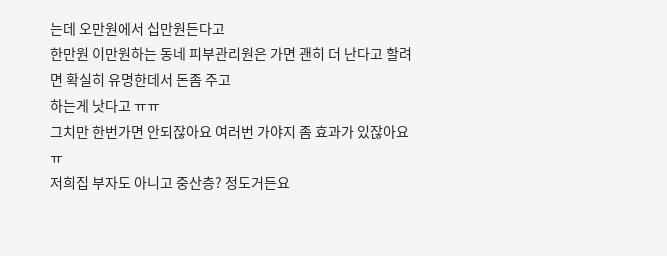는데 오만원에서 십만원든다고
한만원 이만원하는 동네 피부관리원은 가면 괜히 더 난다고 할려면 확실히 유명한데서 돈좀 주고
하는게 낫다고 ㅠㅠ
그치만 한번가면 안되잖아요 여러번 가야지 좀 효과가 있잖아요 ㅠ
저희집 부자도 아니고 중산층? 정도거든요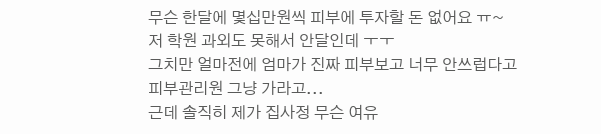무슨 한달에 몇십만원씩 피부에 투자할 돈 없어요 ㅠ~
저 학원 과외도 못해서 안달인데 ㅜㅜ
그치만 얼마전에 엄마가 진짜 피부보고 너무 안쓰럽다고 피부관리원 그냥 가라고...
근데 솔직히 제가 집사정 무슨 여유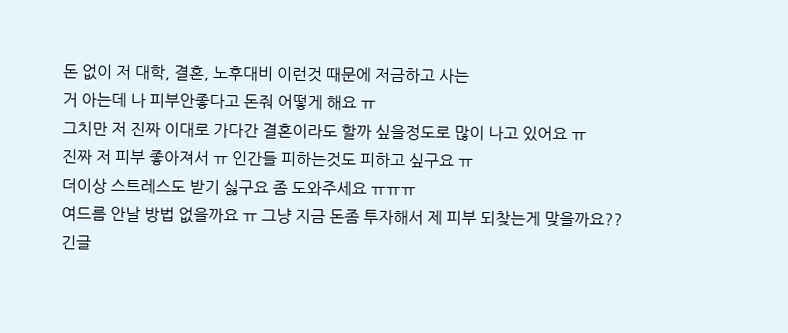돈 없이 저 대학, 결혼, 노후대비 이런것 때문에 저금하고 사는
거 아는데 나 피부안좋다고 돈줘 어떻게 해요 ㅠ
그치만 저 진짜 이대로 가다간 결혼이라도 할까 싶을정도로 많이 나고 있어요 ㅠ
진짜 저 피부 좋아져서 ㅠ 인간들 피하는것도 피하고 싶구요 ㅠ
더이상 스트레스도 받기 싫구요 좀 도와주세요 ㅠㅠㅠ
여드름 안날 방법 없을까요 ㅠ 그냥 지금 돈좀 투자해서 제 피부 되찾는게 맞을까요??
긴글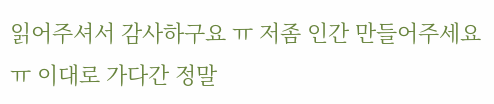읽어주셔서 감사하구요 ㅠ 저좀 인간 만들어주세요 ㅠ 이대로 가다간 정말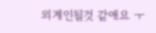외계인될것 같애요 ㅜ